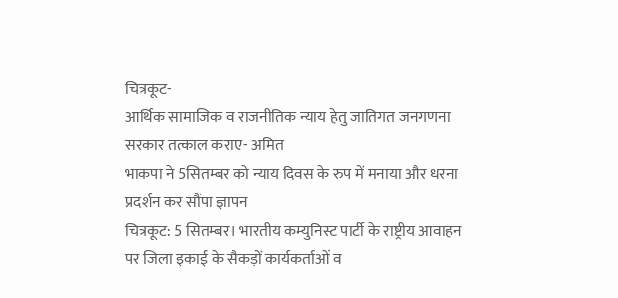चित्रकूट-
आर्थिक सामाजिक व राजनीतिक न्याय हेतु जातिगत जनगणना सरकार तत्काल कराए- अमित
भाकपा ने 5सितम्बर को न्याय दिवस के रुप में मनाया और धरना प्रदर्शन कर सौंपा ज्ञापन
चित्रकूट: 5 सितम्बर। भारतीय कम्युनिस्ट पार्टी के राष्ट्रीय आवाहन पर जिला इकाई के सैकड़ों कार्यकर्ताओं व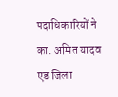पदाधिकारियों ने का. अमित यादव एड जिला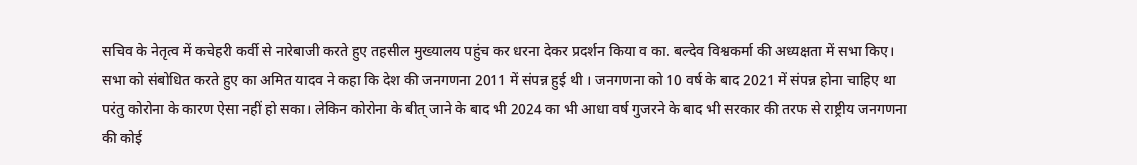सचिव के नेतृत्व में कचेहरी कर्वी से नारेबाजी करते हुए तहसील मुख्यालय पहुंच कर धरना देकर प्रदर्शन किया व का. बल्देव विश्वकर्मा की अध्यक्षता में सभा किए। सभा को संबोधित करते हुए का अमित यादव ने कहा कि देश की जनगणना 2011 में संपन्न हुई थी । जनगणना को 10 वर्ष के बाद 2021 में संपन्न होना चाहिए था परंतु कोरोना के कारण ऐसा नहीं हो सका। लेकिन कोरोना के बीत् जाने के बाद भी 2024 का भी आधा वर्ष गुजरने के बाद भी सरकार की तरफ से राष्ट्रीय जनगणना की कोई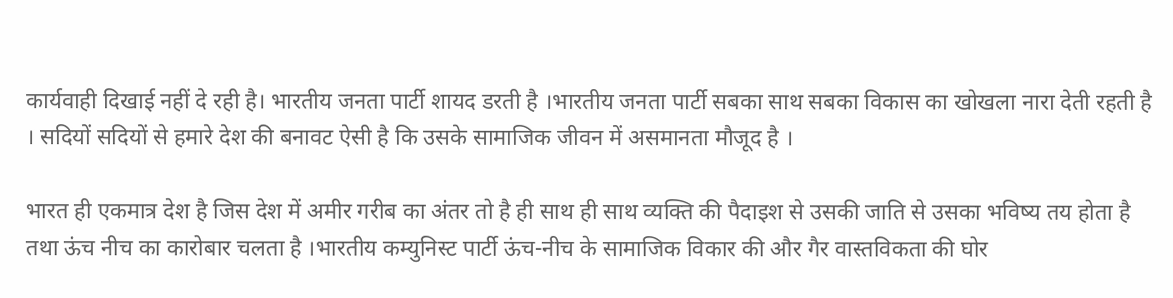कार्यवाही दिखाई नहीं दे रही है। भारतीय जनता पार्टी शायद डरती है ।भारतीय जनता पार्टी सबका साथ सबका विकास का खोखला नारा देती रहती है । सदियों सदियों से हमारे देश की बनावट ऐसी है कि उसके सामाजिक जीवन में असमानता मौजूद है ।

भारत ही एकमात्र देश है जिस देश में अमीर गरीब का अंतर तो है ही साथ ही साथ व्यक्ति की पैदाइश से उसकी जाति से उसका भविष्य तय होता है तथा ऊंच नीच का कारोबार चलता है ।भारतीय कम्युनिस्ट पार्टी ऊंच-नीच के सामाजिक विकार की और गैर वास्तविकता की घोर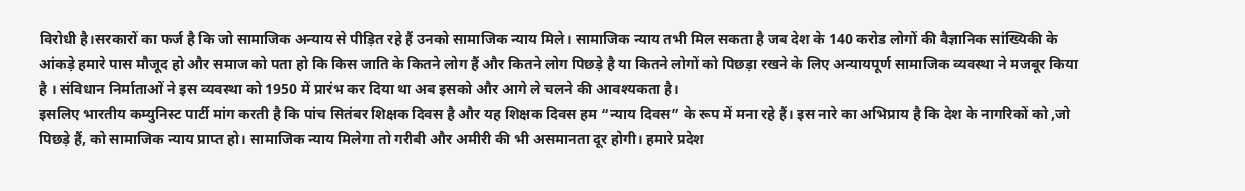विरोधी है।सरकारों का फर्ज है कि जो सामाजिक अन्याय से पीड़ित रहे हैं उनको सामाजिक न्याय मिले। सामाजिक न्याय तभी मिल सकता है जब देश के 140 करोड लोगों की वैज्ञानिक सांख्यिकी के आंकड़े हमारे पास मौजूद हो और समाज को पता हो कि किस जाति के कितने लोग हैं और कितने लोग पिछड़े है या कितने लोगों को पिछड़ा रखने के लिए अन्यायपूर्ण सामाजिक व्यवस्था ने मजबूर किया है । संविधान निर्माताओं ने इस व्यवस्था को 1950 में प्रारंभ कर दिया था अब इसको और आगे ले चलने की आवश्यकता है।
इसलिए भारतीय कम्युनिस्ट पार्टी मांग करती है कि पांच सितंबर शिक्षक दिवस है और यह शिक्षक दिवस हम “न्याय दिवस” के रूप में मना रहे हैं। इस नारे का अभिप्राय है कि देश के नागरिकों को ,जो पिछड़े हैं, को सामाजिक न्याय प्राप्त हो। सामाजिक न्याय मिलेगा तो गरीबी और अमीरी की भी असमानता दूर होगी। हमारे प्रदेश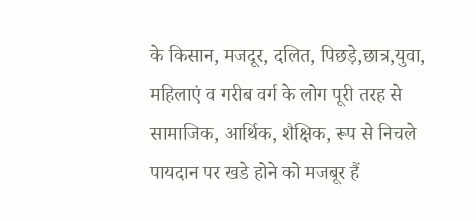के किसान, मजदूर, दलित, पिछड़े,छात्र,युवा, महिलाएं व गरीब वर्ग के लोग पूरी तरह से सामाजिक, आर्थिक, शैक्षिक, रूप से निचले पायदान पर खडे होने को मजबूर हैं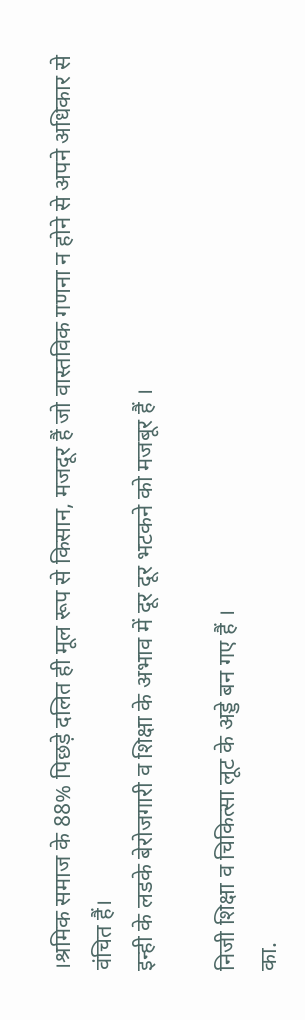।श्रमिक समाज के 88% पिछड़े दलित ही मूल रूप से किसान, मजदूर हैं जो वास्तविक गणना न होने से अपने अधिकार से वंचित हैं।
इन्ही के लडके बेरोजगारी व शिक्षा के अभाव में दूर दूर भटकने को मजबूर हैं ।

निजी शिक्षा व चिकित्सा लूट के अड्डे बन गए हैं ।
का.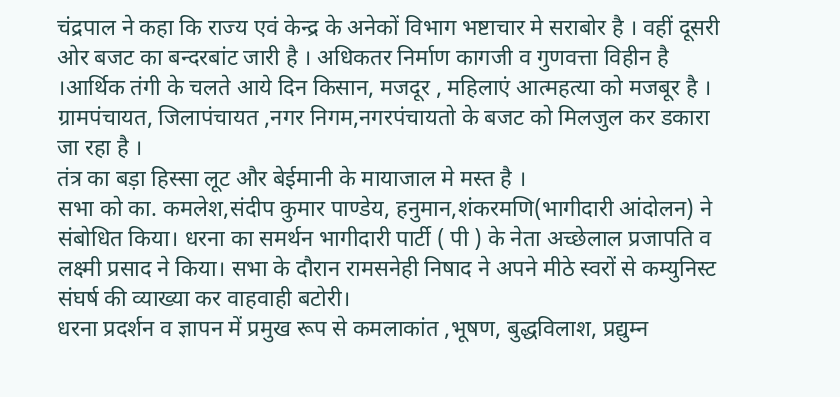चंद्रपाल ने कहा कि राज्य एवं केन्द्र के अनेकों विभाग भष्टाचार मे सराबोर है । वहीं दूसरी ओर बजट का बन्दरबांट जारी है । अधिकतर निर्माण कागजी व गुणवत्ता विहीन है ।आर्थिक तंगी के चलते आये दिन किसान, मजदूर , महिलाएं आत्महत्या को मजबूर है ।
ग्रामपंचायत, जिलापंचायत ,नगर निगम,नगरपंचायतो के बजट को मिलजुल कर डकारा जा रहा है ।
तंत्र का बड़ा हिस्सा लूट और बेईमानी के मायाजाल मे मस्त है ।
सभा को का. कमलेश,संदीप कुमार पाण्डेय, हनुमान,शंकरमणि(भागीदारी आंदोलन) ने संबोधित किया। धरना का समर्थन भागीदारी पार्टी ( पी ) के नेता अच्छेलाल प्रजापति व लक्ष्मी प्रसाद ने किया। सभा के दौरान रामसनेही निषाद ने अपने मीठे स्वरों से कम्युनिस्ट संघर्ष की व्याख्या कर वाहवाही बटोरी।
धरना प्रदर्शन व ज्ञापन में प्रमुख रूप से कमलाकांत ,भूषण, बुद्धविलाश, प्रद्युम्न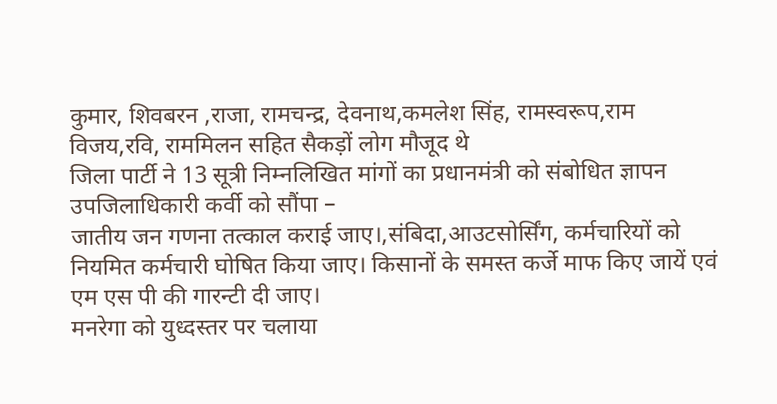कुमार, शिवबरन ,राजा, रामचन्द्र, देवनाथ,कमलेश सिंह, रामस्वरूप,राम विजय,रवि, राममिलन सहित सैकड़ों लोग मौजूद थे
जिला पार्टी ने 13 सूत्री निम्नलिखित मांगों का प्रधानमंत्री को संबोधित ज्ञापन उपजिलाधिकारी कर्वी को सौंपा –
जातीय जन गणना तत्काल कराई जाए।,संबिदा,आउटसोर्सिंग, कर्मचारियों को नियमित कर्मचारी घोषित किया जाए। किसानों के समस्त कर्जे माफ किए जायें एवं एम एस पी की गारन्टी दी जाए।
मनरेगा को युध्दस्तर पर चलाया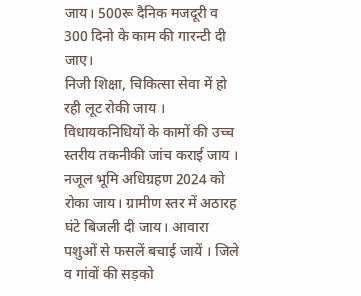जाय। 500रू दैनिक मजदूरी व 300 दिनो के काम की गारन्टी दी जाए।
निजी शिक्षा, चिकित्सा सेवा में हो रही लूट रोकी जाय ।
विधायकनिधियों के कामों की उच्च स्तरीय तकनीकी जांच कराई जाय । नजूल भूमि अधिग्रहण 2024 को रोका जाय। ग्रामीण स्तर में अठारह घंटे बिजली दी जाय। आवारा पशुओं से फसलें बचाई जायें । जिले व गांवों की सड़को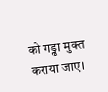को गड्ढा मुक्त कराया जाए।